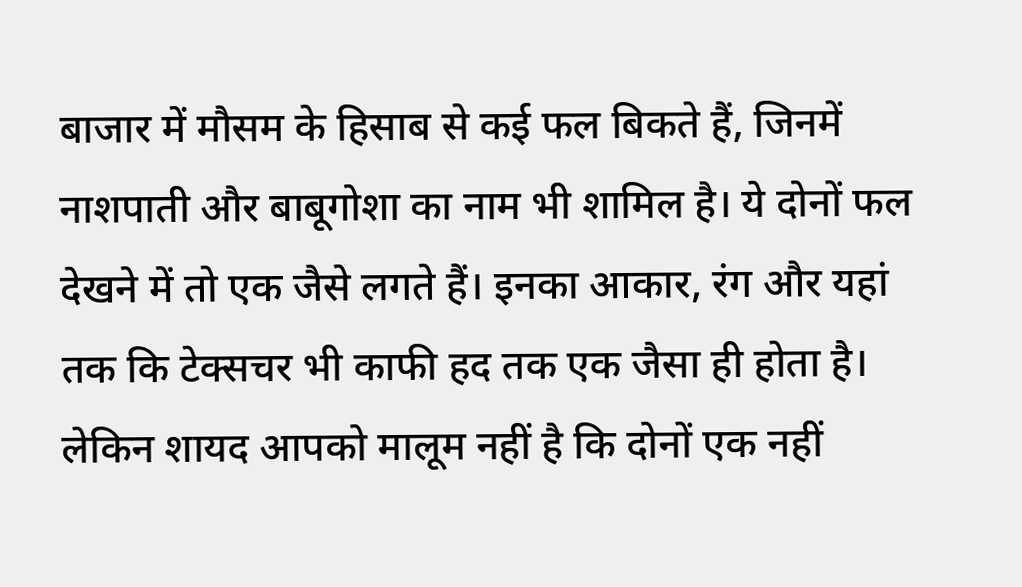बाजार में मौसम के हिसाब से कई फल बिकते हैं, जिनमें नाशपाती और बाबूगोशा का नाम भी शामिल है। ये दोनों फल देखने में तो एक जैसे लगते हैं। इनका आकार, रंग और यहां तक कि टेक्सचर भी काफी हद तक एक जैसा ही होता है। लेकिन शायद आपको मालूम नहीं है कि दोनों एक नहीं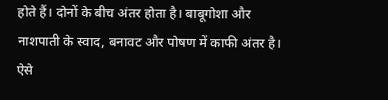होते हैं। दोनों के बीच अंतर होता है। बाबूगोशा और नाशपाती के स्वाद, बनावट और पोषण में काफी अंतर है। ऐसे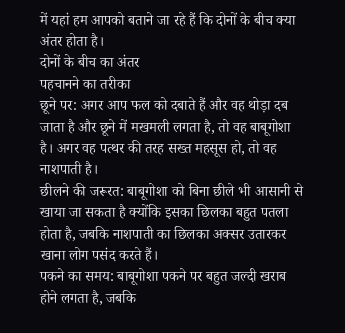में यहां हम आपको बताने जा रहे हैं कि दोनों के बीच क्या अंतर होता है।
दोनों के बीच का अंतर
पहचानने का तरीका
छूने पर: अगर आप फल को दबाते हैं और वह थोड़ा दब जाता है और छूने में मखमली लगता है, तो वह बाबूगोशा है। अगर वह पत्थर की तरह सख्त महसूस हो, तो वह नाशपाती है।
छीलने की जरूरत: बाबूगोशा को बिना छीले भी आसानी से खाया जा सकता है क्योंकि इसका छिलका बहुत पतला होता है, जबकि नाशपाती का छिलका अक्सर उतारकर खाना लोग पसंद करते हैं।
पकने का समय: बाबूगोशा पकने पर बहुत जल्दी खराब होने लगता है, जबकि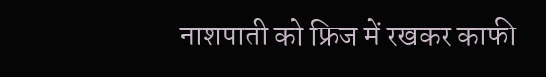नाशपाती को फ्रिज में रखकर काफी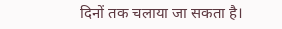दिनों तक चलाया जा सकता है।